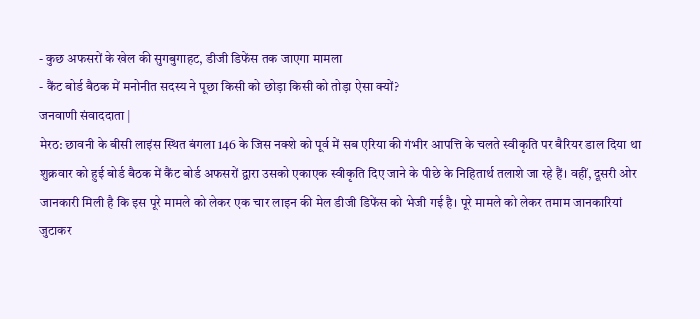- कुछ अफसरों के खेल की सुगबुगाहट, डीजी डिफेंस तक जाएगा मामला
- कैंट बोर्ड बैठक में मनोनीत सदस्य ने पूछा किसी को छोड़ा किसी को तोड़ा ऐसा क्यों?
जनवाणी संवाददाता |
मेरठ: छावनी के बीसी लाइंस स्थित बंगला 146 के जिस नक्शे को पूर्व में सब एरिया की गंभीर आपत्ति के चलते स्वीकृति पर बैरियर डाल दिया था शुक्रवार को हुई बोर्ड बैठक में कैंट बोर्ड अफसरों द्वारा उसको एकाएक स्वीकृति दिए जाने के पीछे के निहितार्थ तलाशे जा रहे हैं। वहीं, दूसरी ओर जानकारी मिली है कि इस पूरे मामले को लेकर एक चार लाइन की मेल डीजी डिफेंस को भेजी गई है। पूरे मामले को लेकर तमाम जानकारियां जुटाकर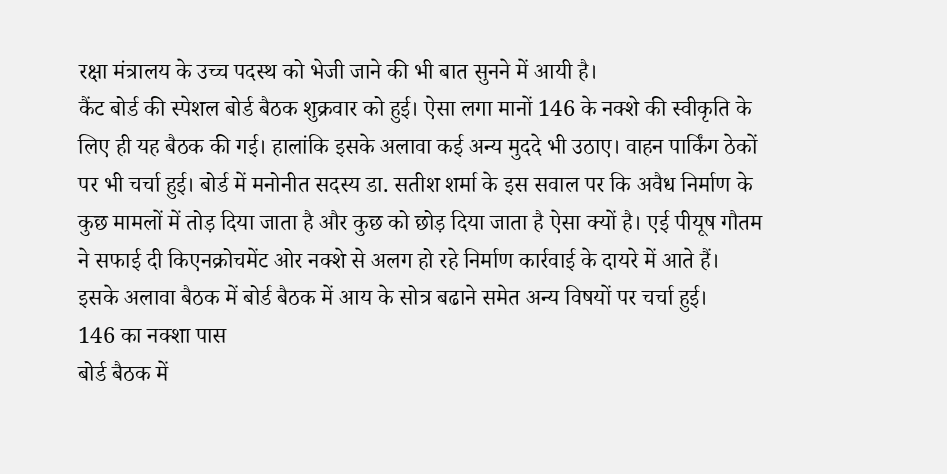रक्षा मंत्रालय के उच्च पदस्थ को भेजी जाने की भी बात सुनने में आयी है।
कैंट बोर्ड की स्पेशल बोर्ड बैठक शुक्रवार को हुई। ऐसा लगा मानों 146 के नक्शे की स्वीकृति के लिए ही यह बैठक की गई। हालांकि इसके अलावा कई अन्य मुददे भी उठाए। वाहन पार्किंग ठेकों पर भी चर्चा हुई। बोर्ड में मनोनीत सदस्य डा. सतीश शर्मा के इस सवाल पर कि अवैध निर्माण के कुछ मामलों में तोड़ दिया जाता है और कुछ को छोड़ दिया जाता है ऐसा क्यों है। एई पीयूष गौतम ने सफाई दी किएनक्रोचमेंट ओर नक्शे से अलग हो रहे निर्माण कार्रवाई के दायरे में आते हैं। इसके अलावा बैठक में बोर्ड बैठक में आय के सोत्र बढाने समेत अन्य विषयों पर चर्चा हुई।
146 का नक्शा पास
बोर्ड बैठक में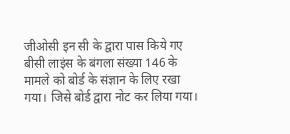जीओसी इन सी के द्वारा पास किये गए बीसी लाइंस के बंगला संख्या 146 के मामले को बोर्ड के संज्ञान के लिए रखा गया। जिसे बोर्ड द्वारा नोट कर लिया गया।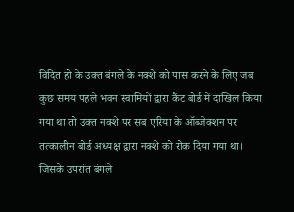विदित हो के उक्त बंगले के नक्शे को पास करने के लिए जब कुछ समय पहले भवन स्वामियों द्वारा कैंट बोर्ड में दाखिल किया गया था तो उक्त नक्शे पर सब एरिया के ऑब्जेक्शन पर तत्कालीन बोर्ड अध्यक्ष द्वारा नक्शे को रोक दिया गया था। जिसके उपरांत बंगले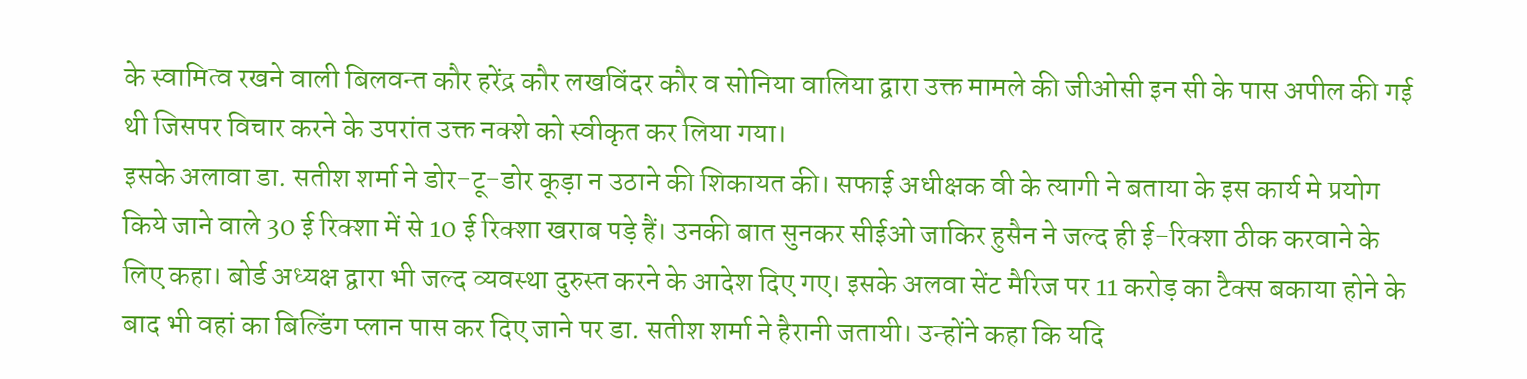के स्वामित्व रखने वाली बिलवन्त कौर हरेंद्र कौर लखविंदर कौर व सोनिया वालिया द्वारा उक्त मामले की जीओसी इन सी के पास अपील की गई थी जिसपर विचार करने के उपरांत उक्त नक्शे को स्वीकृत कर लिया गया।
इसके अलावा डा. सतीश शर्मा ने डोर-टू-डोर कूड़ा न उठाने की शिकायत की। सफाई अधीक्षक वी के त्यागी ने बताया के इस कार्य मे प्रयोग किये जाने वाले 30 ई रिक्शा में से 10 ई रिक्शा खराब पड़े हैं। उनकी बात सुनकर सीईओ जाकिर हुसैन ने जल्द ही ई-रिक्शा ठीक करवाने के लिए कहा। बोर्ड अध्यक्ष द्वारा भी जल्द व्यवस्था दुरुस्त करने के आदेश दिए गए। इसके अलवा सेंट मैरिज पर 11 करोड़ का टैक्स बकाया होने के बाद भी वहां का बिल्डिंग प्लान पास कर दिए जाने पर डा. सतीश शर्मा ने हैरानी जतायी। उन्होंने कहा कि यदि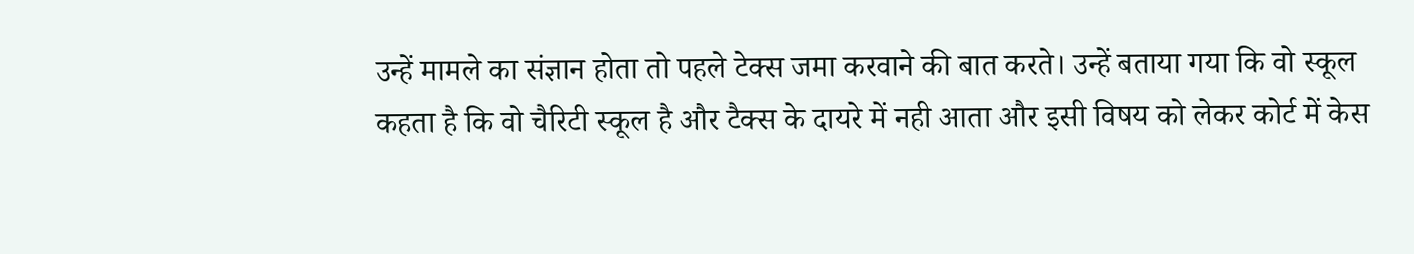उन्हें मामले का संज्ञान होता तो पहले टेक्स जमा करवाने की बात करते। उन्हें बताया गया कि वो स्कूल कहता है कि वो चैरिटी स्कूल है और टैक्स के दायरे में नही आता और इसी विषय को लेकर कोर्ट में केस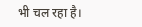भी चल रहा है।